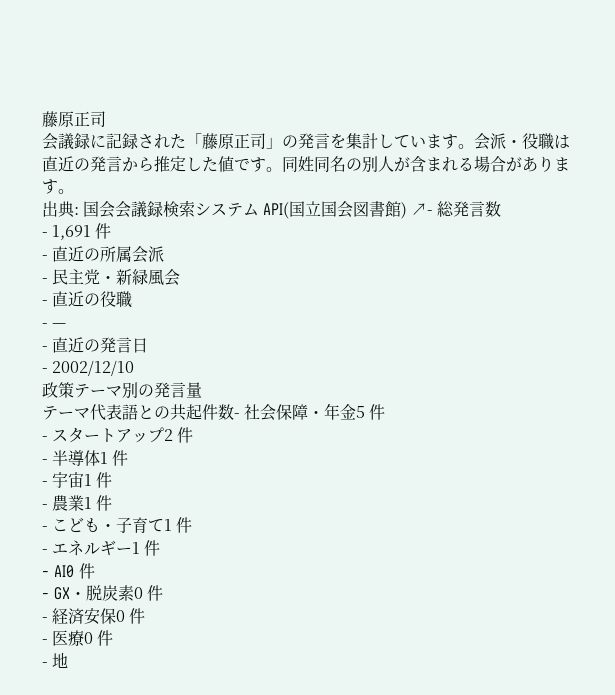藤原正司
会議録に記録された「藤原正司」の発言を集計しています。会派・役職は直近の発言から推定した値です。同姓同名の別人が含まれる場合があります。
出典: 国会会議録検索システム API(国立国会図書館) ↗- 総発言数
- 1,691 件
- 直近の所属会派
- 民主党・新緑風会
- 直近の役職
- —
- 直近の発言日
- 2002/12/10
政策テーマ別の発言量
テーマ代表語との共起件数- 社会保障・年金5 件
- スタートアップ2 件
- 半導体1 件
- 宇宙1 件
- 農業1 件
- こども・子育て1 件
- エネルギー1 件
- AI0 件
- GX・脱炭素0 件
- 経済安保0 件
- 医療0 件
- 地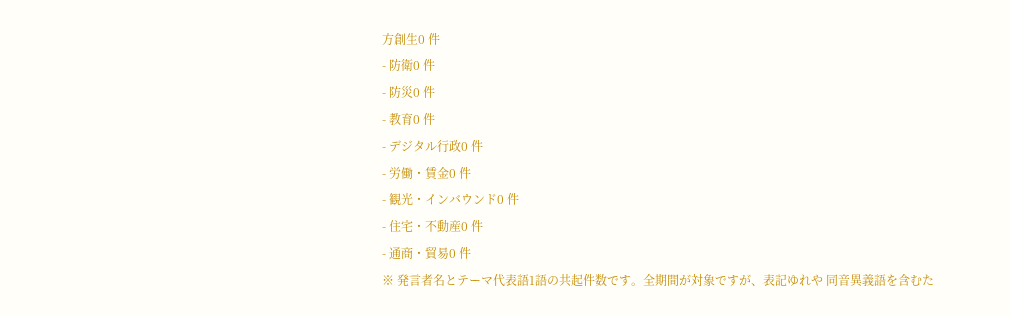方創生0 件
- 防衛0 件
- 防災0 件
- 教育0 件
- デジタル行政0 件
- 労働・賃金0 件
- 観光・インバウンド0 件
- 住宅・不動産0 件
- 通商・貿易0 件
※ 発言者名とテーマ代表語1語の共起件数です。全期間が対象ですが、表記ゆれや 同音異義語を含むた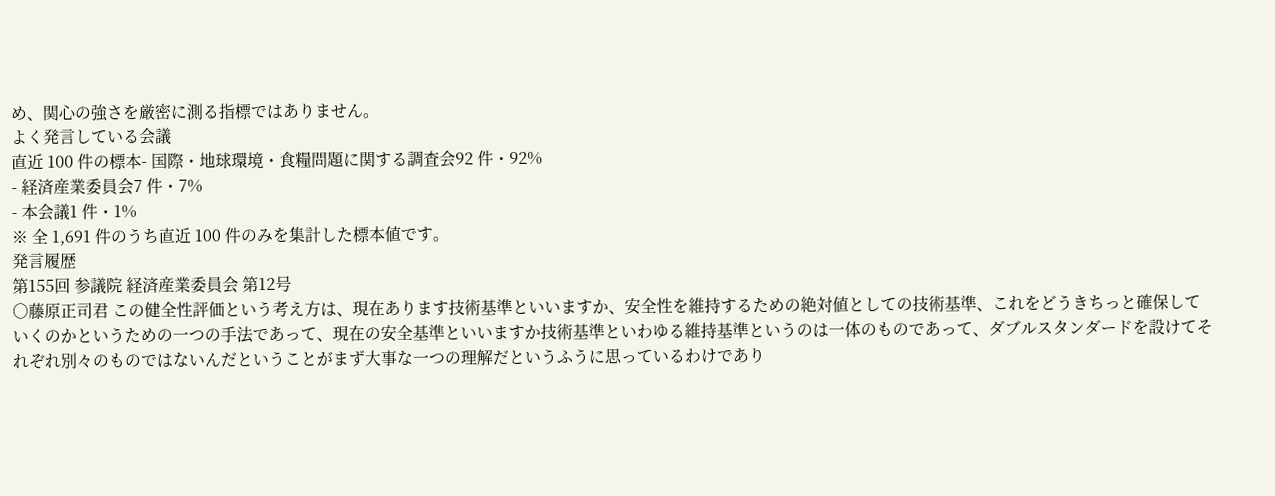め、関心の強さを厳密に測る指標ではありません。
よく発言している会議
直近 100 件の標本- 国際・地球環境・食糧問題に関する調査会92 件・92%
- 経済産業委員会7 件・7%
- 本会議1 件・1%
※ 全 1,691 件のうち直近 100 件のみを集計した標本値です。
発言履歴
第155回 参議院 経済産業委員会 第12号
○藤原正司君 この健全性評価という考え方は、現在あります技術基準といいますか、安全性を維持するための絶対値としての技術基準、これをどうきちっと確保していくのかというための一つの手法であって、現在の安全基準といいますか技術基準といわゆる維持基準というのは一体のものであって、ダブルスタンダードを設けてそれぞれ別々のものではないんだということがまず大事な一つの理解だというふうに思っているわけであり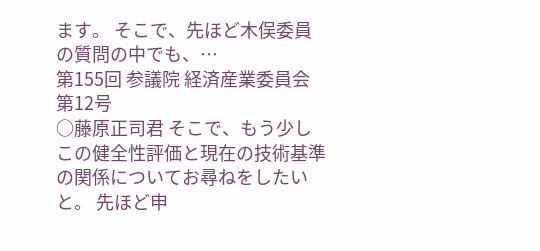ます。 そこで、先ほど木俣委員の質問の中でも、…
第155回 参議院 経済産業委員会 第12号
○藤原正司君 そこで、もう少しこの健全性評価と現在の技術基準の関係についてお尋ねをしたいと。 先ほど申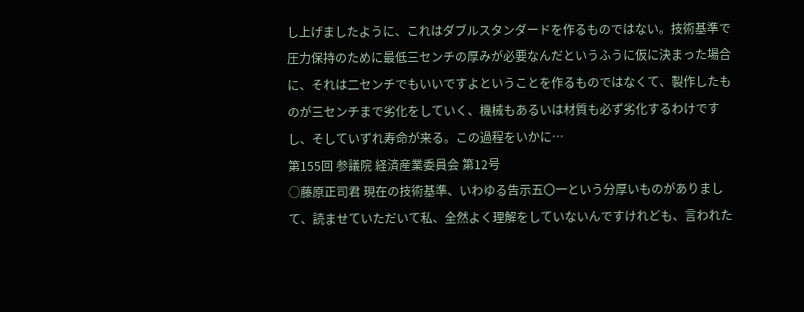し上げましたように、これはダブルスタンダードを作るものではない。技術基準で圧力保持のために最低三センチの厚みが必要なんだというふうに仮に決まった場合に、それは二センチでもいいですよということを作るものではなくて、製作したものが三センチまで劣化をしていく、機械もあるいは材質も必ず劣化するわけですし、そしていずれ寿命が来る。この過程をいかに…
第155回 参議院 経済産業委員会 第12号
○藤原正司君 現在の技術基準、いわゆる告示五〇一という分厚いものがありまして、読ませていただいて私、全然よく理解をしていないんですけれども、言われた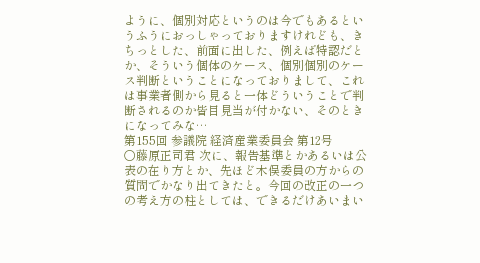ように、個別対応というのは今でもあるというふうにおっしゃっておりますけれども、きちっとした、前面に出した、例えば特認だとか、そういう個体のケース、個別個別のケース判断ということになっておりまして、これは事業者側から見ると一体どういうことで判断されるのか皆目見当が付かない、そのときになってみな…
第155回 参議院 経済産業委員会 第12号
○藤原正司君 次に、報告基準とかあるいは公表の在り方とか、先ほど木俣委員の方からの質問でかなり出てきたと。今回の改正の一つの考え方の柱としては、できるだけあいまい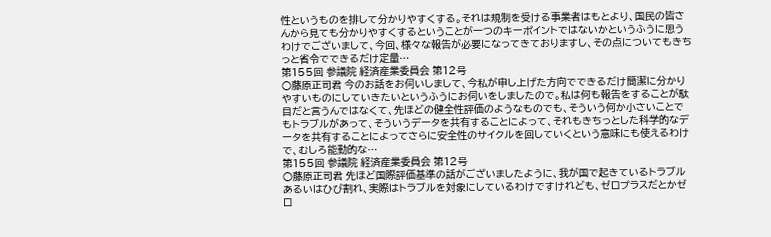性というものを排して分かりやすくする。それは規制を受ける事業者はもとより、国民の皆さんから見ても分かりやすくするということが一つのキーポイントではないかというふうに思うわけでございまして、今回、様々な報告が必要になってきておりますし、その点についてもきちっと省令でできるだけ定量…
第155回 参議院 経済産業委員会 第12号
○藤原正司君 今のお話をお伺いしまして、今私が申し上げた方向でできるだけ簡潔に分かりやすいものにしていきたいというふうにお伺いをしましたので。私は何も報告をすることが駄目だと言うんではなくて、先ほどの健全性評価のようなものでも、そういう何か小さいことでもトラブルがあって、そういうデータを共有することによって、それもきちっとした科学的なデータを共有することによってさらに安全性のサイクルを回していくという意味にも使えるわけで、むしろ能動的な…
第155回 参議院 経済産業委員会 第12号
○藤原正司君 先ほど国際評価基準の話がございましたように、我が国で起きているトラブルあるいはひび割れ、実際はトラブルを対象にしているわけですけれども、ゼロプラスだとかゼロ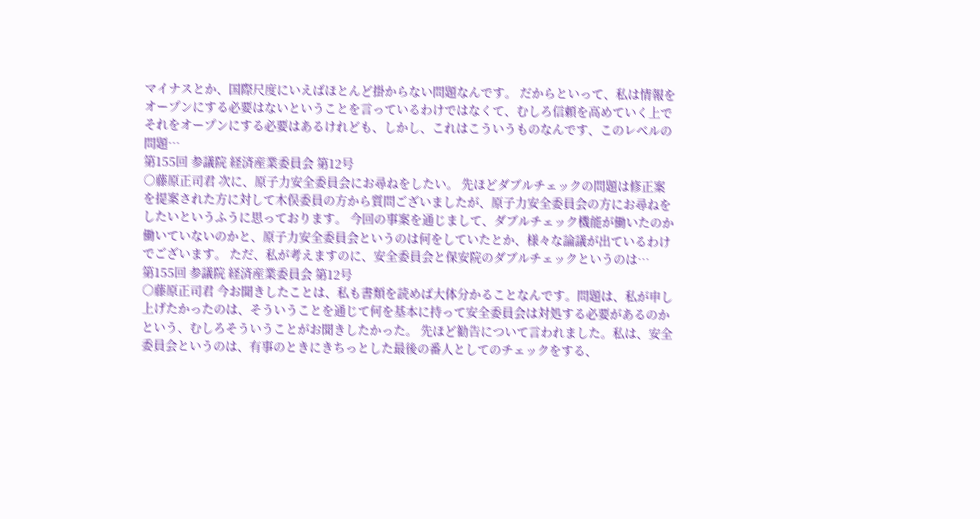マイナスとか、国際尺度にいえばほとんど掛からない問題なんです。 だからといって、私は情報をオープンにする必要はないということを言っているわけではなくて、むしろ信頼を高めていく上でそれをオープンにする必要はあるけれども、しかし、これはこういうものなんです、このレベルの問題…
第155回 参議院 経済産業委員会 第12号
○藤原正司君 次に、原子力安全委員会にお尋ねをしたい。 先ほどダブルチェックの問題は修正案を提案された方に対して木俣委員の方から質問ございましたが、原子力安全委員会の方にお尋ねをしたいというふうに思っております。 今回の事案を通じまして、ダブルチェック機能が働いたのか働いていないのかと、原子力安全委員会というのは何をしていたとか、様々な論議が出ているわけでございます。 ただ、私が考えますのに、安全委員会と保安院のダブルチェックというのは…
第155回 参議院 経済産業委員会 第12号
○藤原正司君 今お聞きしたことは、私も書類を読めば大体分かることなんです。問題は、私が申し上げたかったのは、そういうことを通じて何を基本に持って安全委員会は対処する必要があるのかという、むしろそういうことがお聞きしたかった。 先ほど勧告について言われました。私は、安全委員会というのは、有事のときにきちっとした最後の番人としてのチェックをする、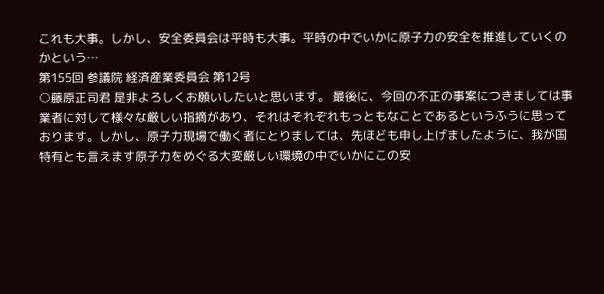これも大事。しかし、安全委員会は平時も大事。平時の中でいかに原子力の安全を推進していくのかという…
第155回 参議院 経済産業委員会 第12号
○藤原正司君 是非よろしくお願いしたいと思います。 最後に、今回の不正の事案につきましては事業者に対して様々な厳しい指摘があり、それはそれぞれもっともなことであるというふうに思っております。しかし、原子力現場で働く者にとりましては、先ほども申し上げましたように、我が国特有とも言えます原子力をめぐる大変厳しい環境の中でいかにこの安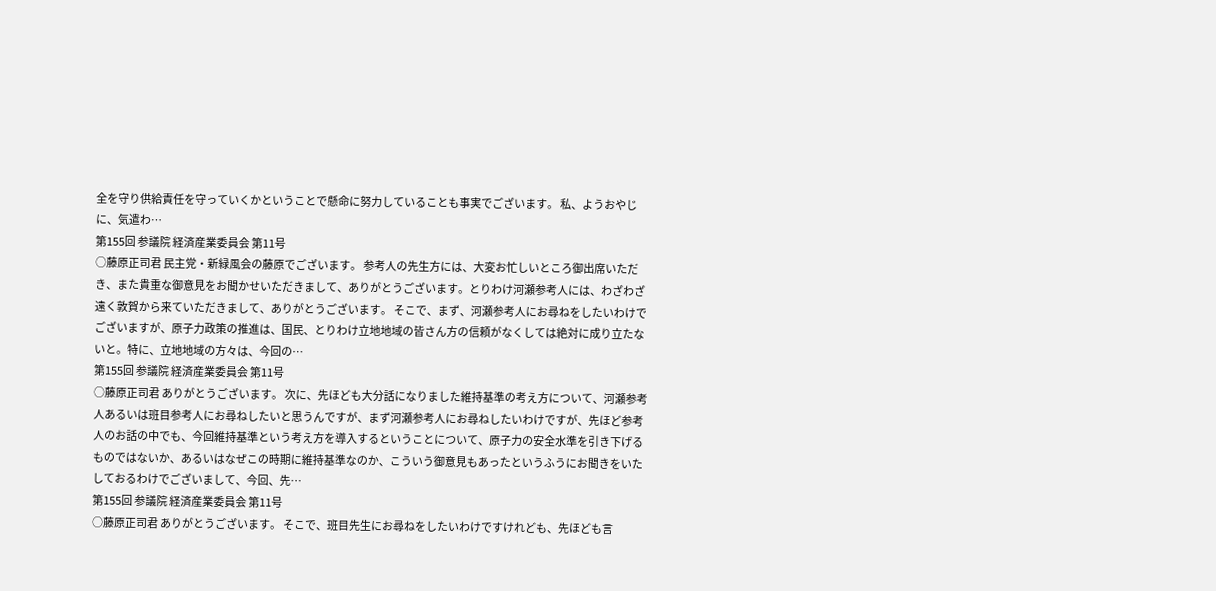全を守り供給責任を守っていくかということで懸命に努力していることも事実でございます。 私、ようおやじに、気遣わ…
第155回 参議院 経済産業委員会 第11号
○藤原正司君 民主党・新緑風会の藤原でございます。 参考人の先生方には、大変お忙しいところ御出席いただき、また貴重な御意見をお聞かせいただきまして、ありがとうございます。とりわけ河瀬参考人には、わざわざ遠く敦賀から来ていただきまして、ありがとうございます。 そこで、まず、河瀬参考人にお尋ねをしたいわけでございますが、原子力政策の推進は、国民、とりわけ立地地域の皆さん方の信頼がなくしては絶対に成り立たないと。特に、立地地域の方々は、今回の…
第155回 参議院 経済産業委員会 第11号
○藤原正司君 ありがとうございます。 次に、先ほども大分話になりました維持基準の考え方について、河瀬参考人あるいは班目参考人にお尋ねしたいと思うんですが、まず河瀬参考人にお尋ねしたいわけですが、先ほど参考人のお話の中でも、今回維持基準という考え方を導入するということについて、原子力の安全水準を引き下げるものではないか、あるいはなぜこの時期に維持基準なのか、こういう御意見もあったというふうにお聞きをいたしておるわけでございまして、今回、先…
第155回 参議院 経済産業委員会 第11号
○藤原正司君 ありがとうございます。 そこで、班目先生にお尋ねをしたいわけですけれども、先ほども言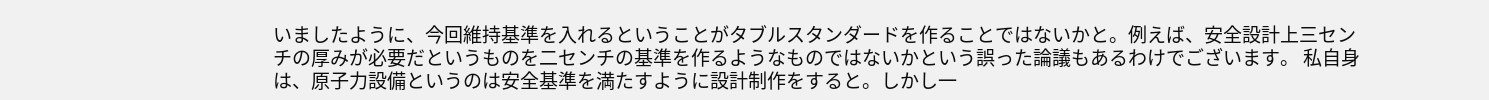いましたように、今回維持基準を入れるということがタブルスタンダードを作ることではないかと。例えば、安全設計上三センチの厚みが必要だというものを二センチの基準を作るようなものではないかという誤った論議もあるわけでございます。 私自身は、原子力設備というのは安全基準を満たすように設計制作をすると。しかし一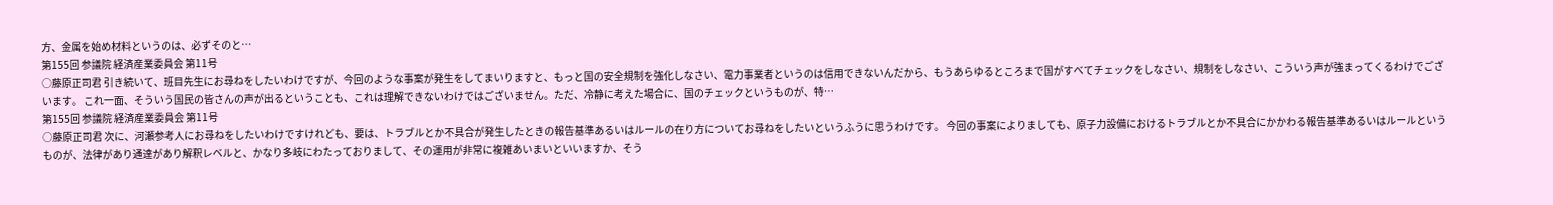方、金属を始め材料というのは、必ずそのと…
第155回 参議院 経済産業委員会 第11号
○藤原正司君 引き続いて、班目先生にお尋ねをしたいわけですが、今回のような事案が発生をしてまいりますと、もっと国の安全規制を強化しなさい、電力事業者というのは信用できないんだから、もうあらゆるところまで国がすべてチェックをしなさい、規制をしなさい、こういう声が強まってくるわけでございます。 これ一面、そういう国民の皆さんの声が出るということも、これは理解できないわけではございません。ただ、冷静に考えた場合に、国のチェックというものが、特…
第155回 参議院 経済産業委員会 第11号
○藤原正司君 次に、河瀬参考人にお尋ねをしたいわけですけれども、要は、トラブルとか不具合が発生したときの報告基準あるいはルールの在り方についてお尋ねをしたいというふうに思うわけです。 今回の事案によりましても、原子力設備におけるトラブルとか不具合にかかわる報告基準あるいはルールというものが、法律があり通達があり解釈レベルと、かなり多岐にわたっておりまして、その運用が非常に複雑あいまいといいますか、そう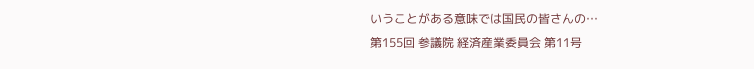いうことがある意味では国民の皆さんの…
第155回 参議院 経済産業委員会 第11号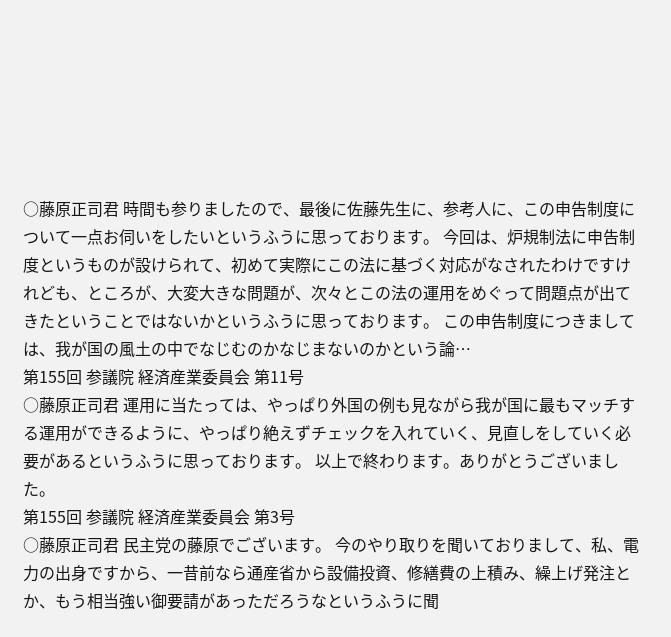○藤原正司君 時間も参りましたので、最後に佐藤先生に、参考人に、この申告制度について一点お伺いをしたいというふうに思っております。 今回は、炉規制法に申告制度というものが設けられて、初めて実際にこの法に基づく対応がなされたわけですけれども、ところが、大変大きな問題が、次々とこの法の運用をめぐって問題点が出てきたということではないかというふうに思っております。 この申告制度につきましては、我が国の風土の中でなじむのかなじまないのかという論…
第155回 参議院 経済産業委員会 第11号
○藤原正司君 運用に当たっては、やっぱり外国の例も見ながら我が国に最もマッチする運用ができるように、やっぱり絶えずチェックを入れていく、見直しをしていく必要があるというふうに思っております。 以上で終わります。ありがとうございました。
第155回 参議院 経済産業委員会 第3号
○藤原正司君 民主党の藤原でございます。 今のやり取りを聞いておりまして、私、電力の出身ですから、一昔前なら通産省から設備投資、修繕費の上積み、繰上げ発注とか、もう相当強い御要請があっただろうなというふうに聞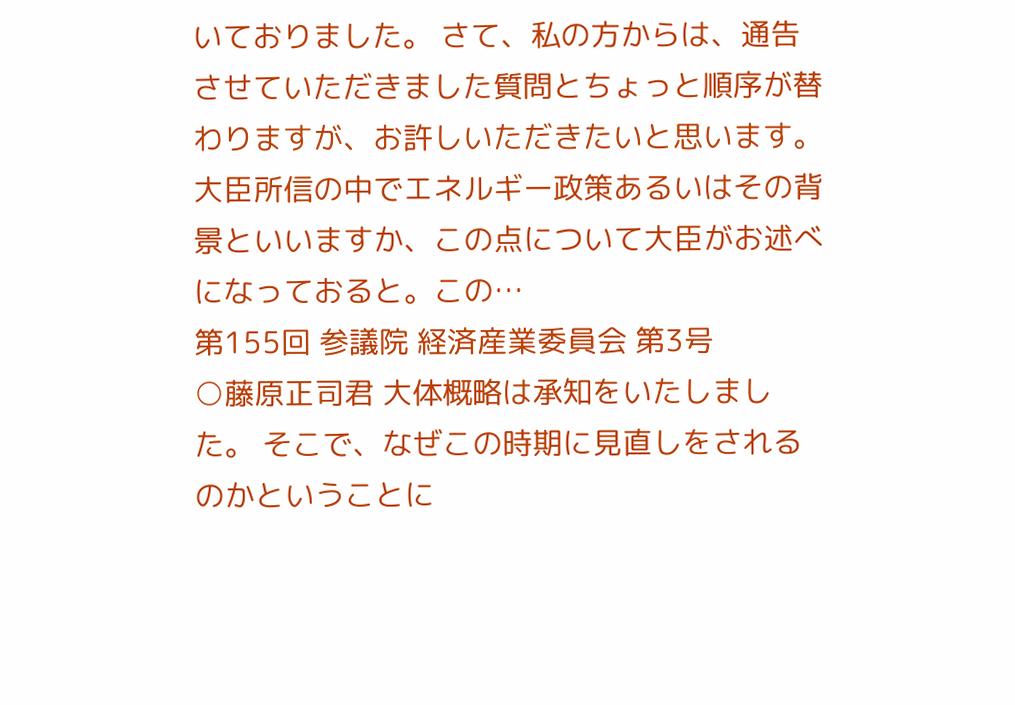いておりました。 さて、私の方からは、通告させていただきました質問とちょっと順序が替わりますが、お許しいただきたいと思います。 大臣所信の中でエネルギー政策あるいはその背景といいますか、この点について大臣がお述べになっておると。この…
第155回 参議院 経済産業委員会 第3号
○藤原正司君 大体概略は承知をいたしました。 そこで、なぜこの時期に見直しをされるのかということに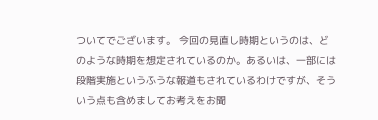ついてでございます。 今回の見直し時期というのは、どのような時期を想定されているのか。あるいは、一部には段階実施というふうな報道もされているわけですが、そういう点も含めましてお考えをお聞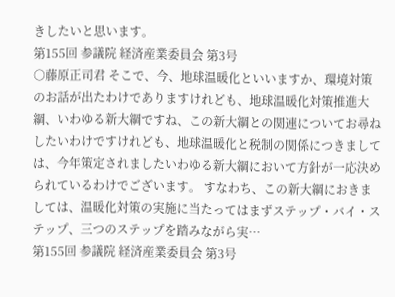きしたいと思います。
第155回 参議院 経済産業委員会 第3号
○藤原正司君 そこで、今、地球温暖化といいますか、環境対策のお話が出たわけでありますけれども、地球温暖化対策推進大綱、いわゆる新大綱ですね、この新大綱との関連についてお尋ねしたいわけですけれども、地球温暖化と税制の関係につきましては、今年策定されましたいわゆる新大綱において方針が一応決められているわけでございます。 すなわち、この新大綱におきましては、温暖化対策の実施に当たってはまずステップ・バイ・ステップ、三つのステップを踏みながら実…
第155回 参議院 経済産業委員会 第3号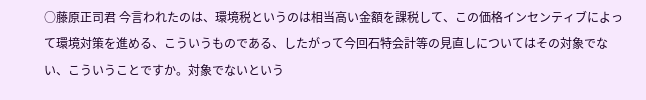○藤原正司君 今言われたのは、環境税というのは相当高い金額を課税して、この価格インセンティブによって環境対策を進める、こういうものである、したがって今回石特会計等の見直しについてはその対象でない、こういうことですか。対象でないという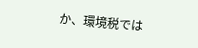か、環境税では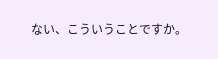ない、こういうことですか。